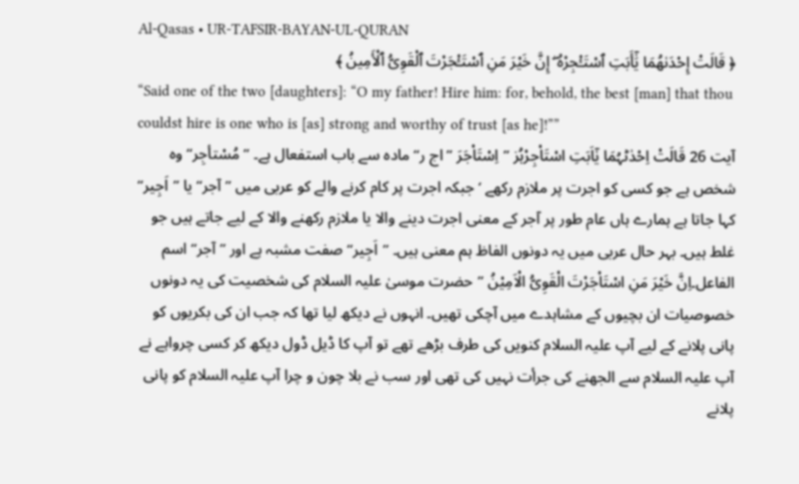Al-Qasas • UR-TAFSIR-BAYAN-UL-QURAN
﴿ قَالَتْ إِحْدَىٰهُمَا يَٰٓأَبَتِ ٱسْتَـْٔجِرْهُ ۖ إِنَّ خَيْرَ مَنِ ٱسْتَـْٔجَرْتَ ٱلْقَوِىُّ ٱلْأَمِينُ ﴾
“Said one of the two [daughters]: “O my father! Hire him: for, behold, the best [man] that thou couldst hire is one who is [as] strong and worthy of trust [as he]!””
آیت 26 قَالَتْ اِحْدٰٹہُمَا یٰٓاَبَتِ اسْتَاْجِرْہُز ”اِسْتَاْجَرَ ”اج ر“ مادہ سے باب استفعال ہے۔ ”مُسْتأجِر“ وہ شخص ہے جو کسی کو اجرت پر ملازم رکھے ‘ جبکہ اجرت پر کام کرنے والے کو عربی میں ”آجر“ یا ”اَجِیر“ کہا جاتا ہے ہمارے ہاں عام طور پر آجر کے معنی اجرت دینے والا یا ملازم رکھنے والا کے لیے جاتے ہیں جو غلط ہیں۔ بہر حال عربی میں یہ دونوں الفاظ ہم معنی ہیں۔ ”اَجِیر“ صفت مشبہ ہے اور ”آجر“ اسم الفاعل۔اِنَّ خَیْرَ مَنِ اسْتَاْجَرْتَ الْقَوِیُّ الْاَمِیْنُ ”حضرت موسیٰ علیہ السلام کی شخصیت کی یہ دونوں خصوصیات ان بچیوں کے مشاہدے میں آچکی تھیں۔ انہوں نے دیکھ لیا تھا کہ جب ان کی بکریوں کو پانی پلانے کے لیے آپ علیہ السلام کنویں کی طرف بڑھے تھے تو آپ کا ڈیل ڈول دیکھ کر کسی چرواہے نے آپ علیہ السلام سے الجھنے کی جرأت نہیں کی تھی اور سب نے بلا چون و چرا آپ علیہ السلام کو پانی پلانے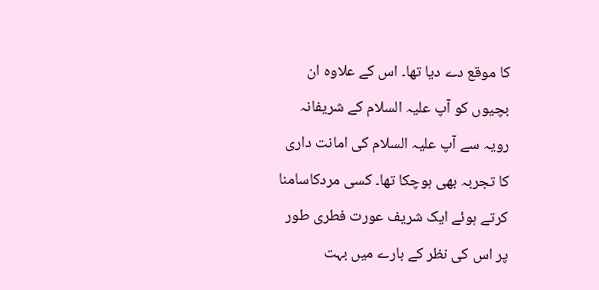کا موقع دے دیا تھا۔ اس کے علاوہ ان بچیوں کو آپ علیہ السلام کے شریفانہ رویہ سے آپ علیہ السلام کی امانت داری کا تجربہ بھی ہوچکا تھا۔ کسی مردکاسامنا کرتے ہوئے ایک شریف عورت فطری طور پر اس کی نظر کے بارے میں بہت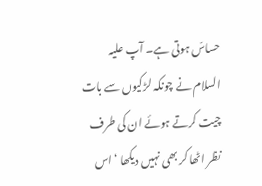حساسّ ہوتی ہے۔ آپ علیہ السلام نے چونکہ لڑکیوں سے بات چیت کرتے ہوئے ان کی طرف نظر اٹھا کر بھی نہیں دیکھا ‘ اس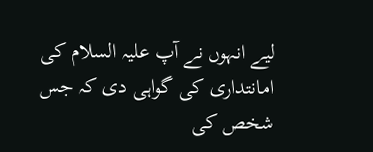لیے انہوں نے آپ علیہ السلام کی امانتداری کی گواہی دی کہ جس شخص کی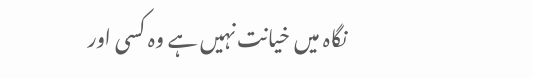نگاہ میں خیانت نہیں ہے وہ کسی اور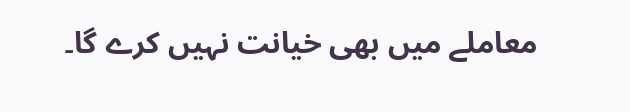معاملے میں بھی خیانت نہیں کرے گا۔